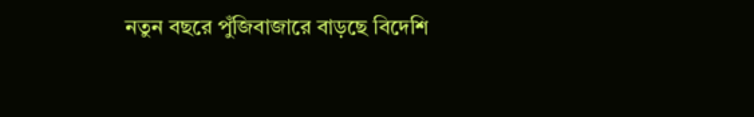নতুন বছরে পুঁজিবাজারে বাড়ছে বিদেশি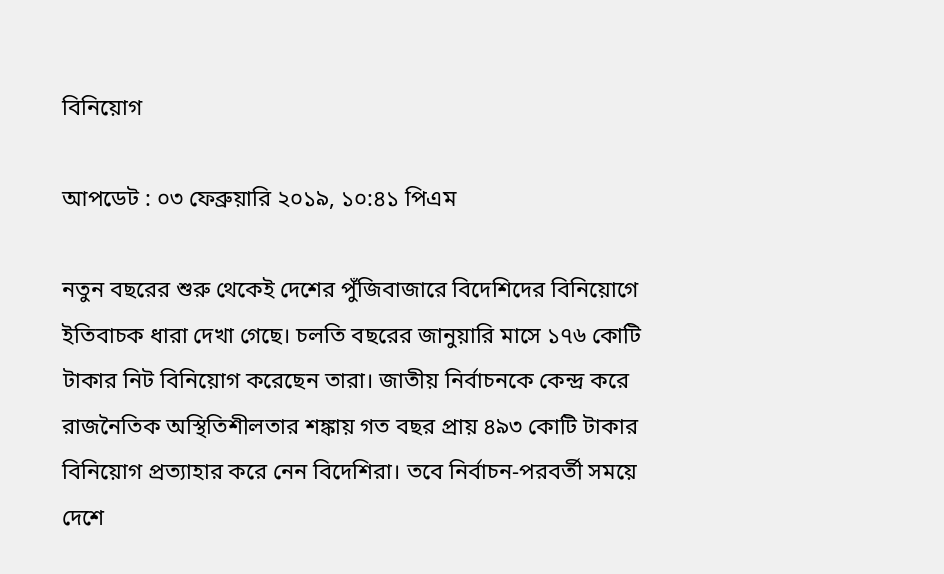বিনিয়োগ

আপডেট : ০৩ ফেব্রুয়ারি ২০১৯, ১০:৪১ পিএম

নতুন বছরের শুরু থেকেই দেশের পুঁজিবাজারে বিদেশিদের বিনিয়োগে ইতিবাচক ধারা দেখা গেছে। চলতি বছরের জানুয়ারি মাসে ১৭৬ কোটি টাকার নিট বিনিয়োগ করেছেন তারা। জাতীয় নির্বাচনকে কেন্দ্র করে রাজনৈতিক অস্থিতিশীলতার শঙ্কায় গত বছর প্রায় ৪৯৩ কোটি টাকার বিনিয়োগ প্রত্যাহার করে নেন বিদেশিরা। তবে নির্বাচন-পরবর্তী সময়ে দেশে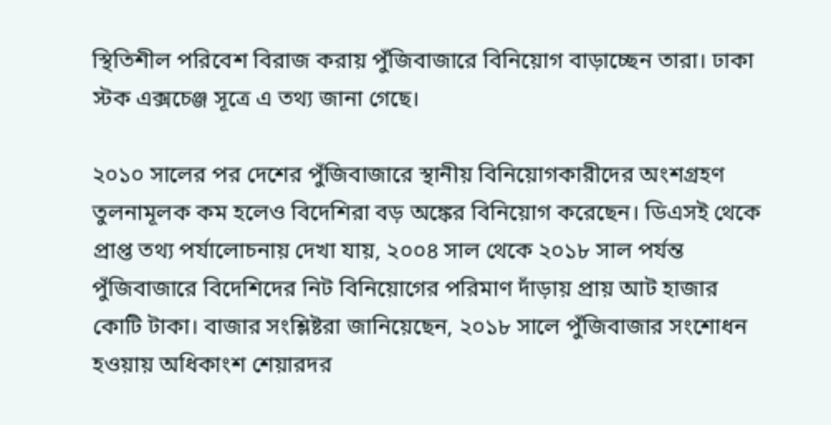স্থিতিশীল পরিবেশ বিরাজ করায় পুঁজিবাজারে বিনিয়োগ বাড়াচ্ছেন তারা। ঢাকা স্টক এক্সচেঞ্জ সূত্রে এ তথ্য জানা গেছে।

২০১০ সালের পর দেশের পুঁজিবাজারে স্থানীয় বিনিয়োগকারীদের অংশগ্রহণ তুলনামূলক কম হলেও বিদেশিরা বড় অঙ্কের বিনিয়োগ করেছেন। ডিএসই থেকে প্রাপ্ত তথ্য পর্যালোচনায় দেখা যায়, ২০০৪ সাল থেকে ২০১৮ সাল পর্যন্ত পুঁজিবাজারে বিদেশিদের নিট বিনিয়োগের পরিমাণ দাঁড়ায় প্রায় আট হাজার কোটি টাকা। বাজার সংশ্লিষ্টরা জানিয়েছেন, ২০১৮ সালে পুঁজিবাজার সংশোধন হওয়ায় অধিকাংশ শেয়ারদর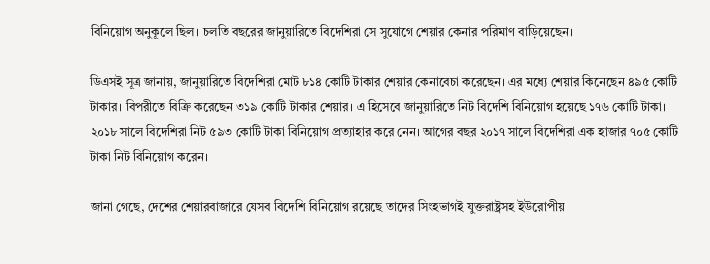বিনিয়োগ অনুকূলে ছিল। চলতি বছরের জানুয়ারিতে বিদেশিরা সে সুযোগে শেয়ার কেনার পরিমাণ বাড়িয়েছেন।

ডিএসই সূত্র জানায়, জানুয়ারিতে বিদেশিরা মোট ৮১৪ কোটি টাকার শেয়ার কেনাবেচা করেছেন। এর মধ্যে শেয়ার কিনেছেন ৪৯৫ কোটি টাকার। বিপরীতে বিক্রি করেছেন ৩১৯ কোটি টাকার শেয়ার। এ হিসেবে জানুয়ারিতে নিট বিদেশি বিনিয়োগ হয়েছে ১৭৬ কোটি টাকা। ২০১৮ সালে বিদেশিরা নিট ৫৯৩ কোটি টাকা বিনিয়োগ প্রত্যাহার করে নেন। আগের বছর ২০১৭ সালে বিদেশিরা এক হাজার ৭০৫ কোটি টাকা নিট বিনিয়োগ করেন।

জানা গেছে, দেশের শেয়ারবাজারে যেসব বিদেশি বিনিয়োগ রয়েছে তাদের সিংহভাগই যুক্তরাষ্ট্রসহ ইউরোপীয়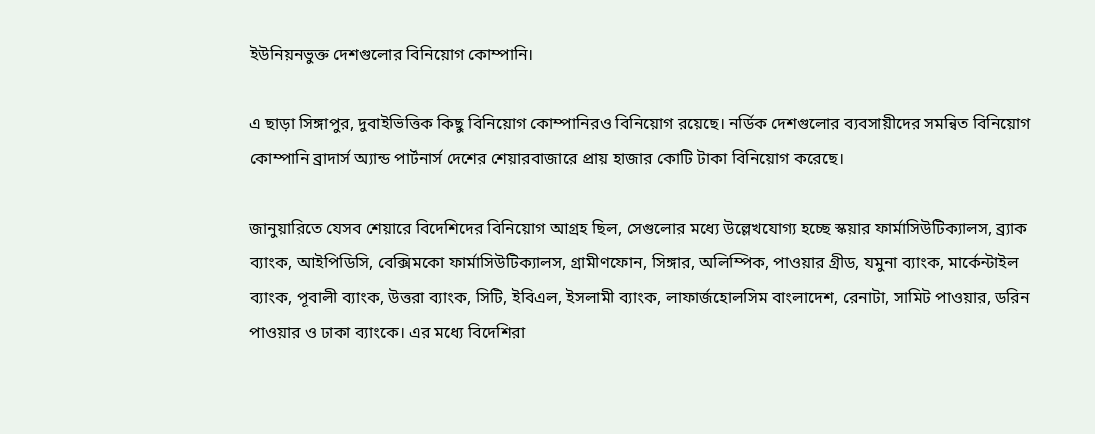ইউনিয়নভুক্ত দেশগুলোর বিনিয়োগ কোম্পানি।

এ ছাড়া সিঙ্গাপুর, দুবাইভিত্তিক কিছু বিনিয়োগ কোম্পানিরও বিনিয়োগ রয়েছে। নর্ডিক দেশগুলোর ব্যবসায়ীদের সমন্বিত বিনিয়োগ কোম্পানি ব্রাদার্স অ্যান্ড পার্টনার্স দেশের শেয়ারবাজারে প্রায় হাজার কোটি টাকা বিনিয়োগ করেছে।

জানুয়ারিতে যেসব শেয়ারে বিদেশিদের বিনিয়োগ আগ্রহ ছিল, সেগুলোর মধ্যে উল্লেখযোগ্য হচ্ছে স্কয়ার ফার্মাসিউটিক্যালস, ব্র্যাক ব্যাংক, আইপিডিসি, বেক্সিমকো ফার্মাসিউটিক্যালস, গ্রামীণফোন, সিঙ্গার, অলিম্পিক, পাওয়ার গ্রীড, যমুনা ব্যাংক, মার্কেন্টাইল ব্যাংক, পূবালী ব্যাংক, উত্তরা ব্যাংক, সিটি, ইবিএল, ইসলামী ব্যাংক, লাফার্জহোলসিম বাংলাদেশ, রেনাটা, সামিট পাওয়ার, ডরিন পাওয়ার ও ঢাকা ব্যাংকে। এর মধ্যে বিদেশিরা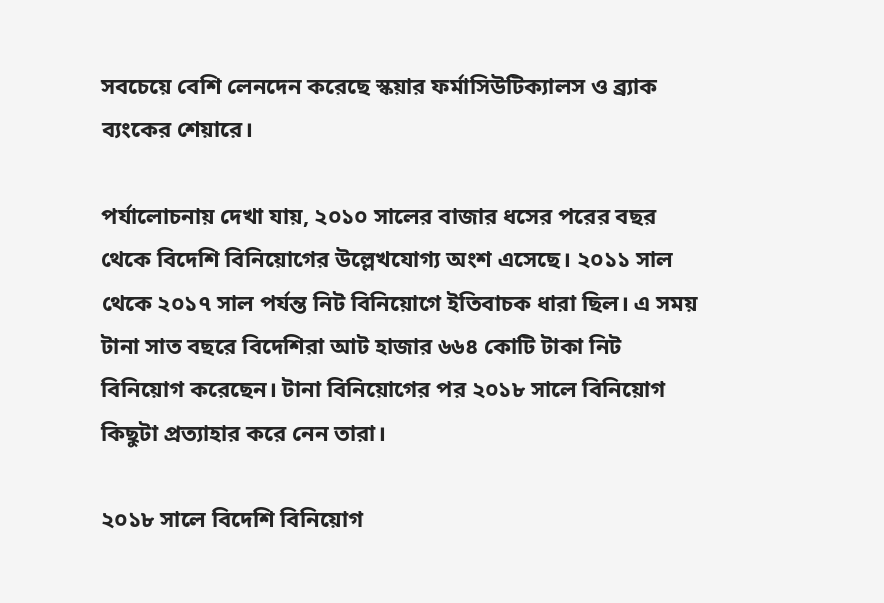সবচেয়ে বেশি লেনদেন করেছে স্কয়ার ফর্মাসিউটিক্যালস ও ব্র্যাক ব্যংকের শেয়ারে।

পর্যালোচনায় দেখা যায়, ২০১০ সালের বাজার ধসের পরের বছর থেকে বিদেশি বিনিয়োগের উল্লেখযোগ্য অংশ এসেছে। ২০১১ সাল থেকে ২০১৭ সাল পর্যন্ত নিট বিনিয়োগে ইতিবাচক ধারা ছিল। এ সময় টানা সাত বছরে বিদেশিরা আট হাজার ৬৬৪ কোটি টাকা নিট বিনিয়োগ করেছেন। টানা বিনিয়োগের পর ২০১৮ সালে বিনিয়োগ কিছুটা প্রত্যাহার করে নেন তারা।

২০১৮ সালে বিদেশি বিনিয়োগ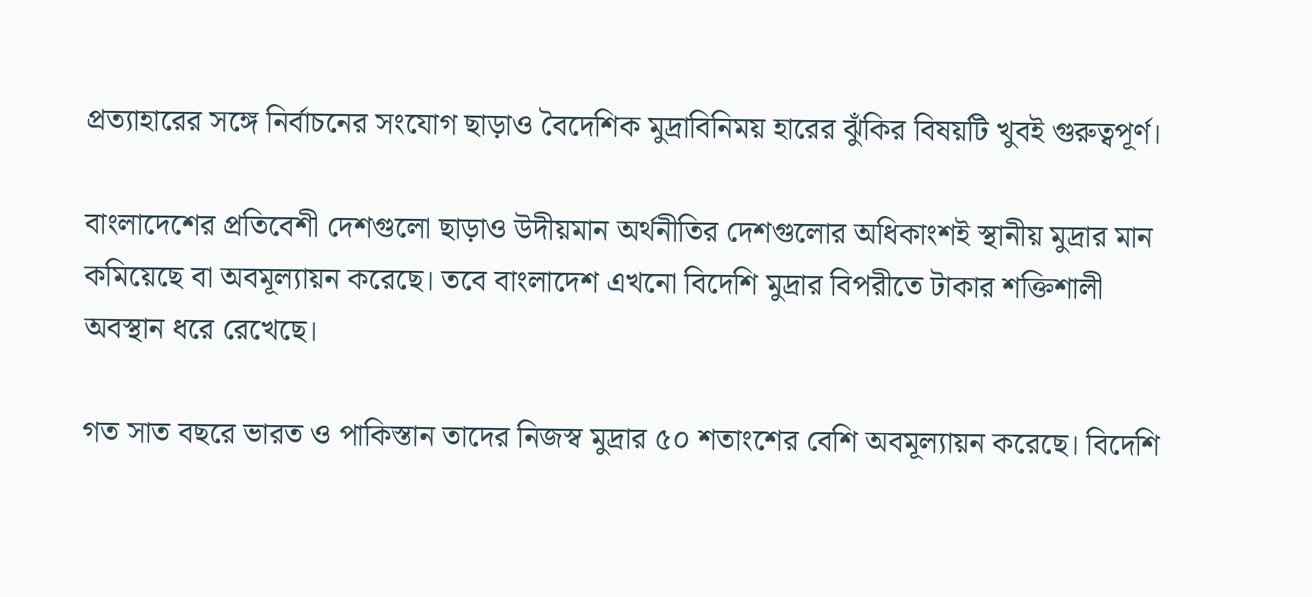প্রত্যাহারের সঙ্গে নির্বাচনের সংযোগ ছাড়াও বৈদেশিক মুদ্রাবিনিময় হারের ঝুঁকির বিষয়টি খুবই গুরুত্বপূর্ণ।

বাংলাদেশের প্রতিবেশী দেশগুলো ছাড়াও উদীয়মান অর্থনীতির দেশগুলোর অধিকাংশই স্থানীয় মুদ্রার মান কমিয়েছে বা অবমূল্যায়ন করেছে। তবে বাংলাদেশ এখনো বিদেশি মুদ্রার বিপরীতে টাকার শক্তিশালী অবস্থান ধরে রেখেছে।

গত সাত বছরে ভারত ও পাকিস্তান তাদের নিজস্ব মুদ্রার ৫০ শতাংশের বেশি অবমূল্যায়ন করেছে। বিদেশি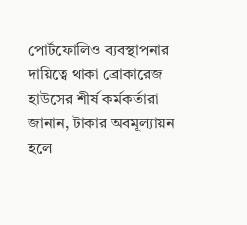পোর্টফোলিও ব্যবস্থাপনার দায়িত্বে থাকা ব্রোকারেজ হাউসের শীর্ষ কর্মকর্তারা জানান, টাকার অবমূল্যায়ন হলে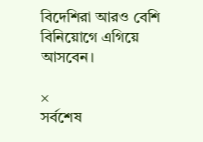বিদেশিরা আরও বেশি বিনিয়োগে এগিয়ে আসবেন।

×
সর্বশেষ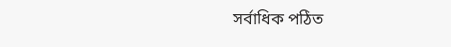সর্বাধিক পঠিত